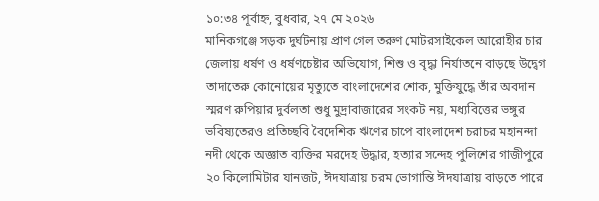১০:৩৪ পূর্বাহ্ন, বুধবার, ২৭ মে ২০২৬
মানিকগঞ্জে সড়ক দুর্ঘটনায় প্রাণ গেল তরুণ মোটরসাইকেল আরোহীর চার জেলায় ধর্ষণ ও ধর্ষণচেষ্টার অভিযোগ, শিশু ও বৃদ্ধা নির্যাতনে বাড়ছে উদ্বেগ তাদাতেরু কোনোয়ের মৃত্যুতে বাংলাদেশের শোক, মুক্তিযুদ্ধে তাঁর অবদান স্মরণ রুপিয়ার দুর্বলতা শুধু মুদ্রাবাজারের সংকট নয়, মধ্যবিত্তের ভঙ্গুর ভবিষ্যতেরও প্রতিচ্ছবি বৈদেশিক ঋণের চাপে বাংলাদেশ চরাচর মহানন্দা নদী থেকে অজ্ঞাত ব্যক্তির মরদেহ উদ্ধার, হত্যার সন্দেহ পুলিশের গাজীপুরে ২০ কিলোমিটার যানজট, ঈদযাত্রায় চরম ভোগান্তি ঈদযাত্রায় বাড়তে পারে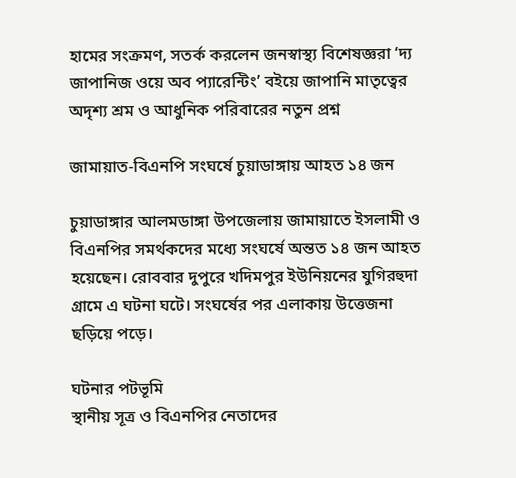হামের সংক্রমণ, সতর্ক করলেন জনস্বাস্থ্য বিশেষজ্ঞরা ‘দ্য জাপানিজ ওয়ে অব প্যারেন্টিং’ বইয়ে জাপানি মাতৃত্বের অদৃশ্য শ্রম ও আধুনিক পরিবারের নতুন প্রশ্ন

জামায়াত-বিএনপি সংঘর্ষে চুয়াডাঙ্গায় আহত ১৪ জন

চুয়াডাঙ্গার আলমডাঙ্গা উপজেলায় জামায়াতে ইসলামী ও বিএনপির সমর্থকদের মধ্যে সংঘর্ষে অন্তত ১৪ জন আহত হয়েছেন। রোববার দুপুরে খদিমপুর ইউনিয়নের যুগিরহুদা গ্রামে এ ঘটনা ঘটে। সংঘর্ষের পর এলাকায় উত্তেজনা ছড়িয়ে পড়ে।

ঘটনার পটভূমি
স্থানীয় সূত্র ও বিএনপির নেতাদের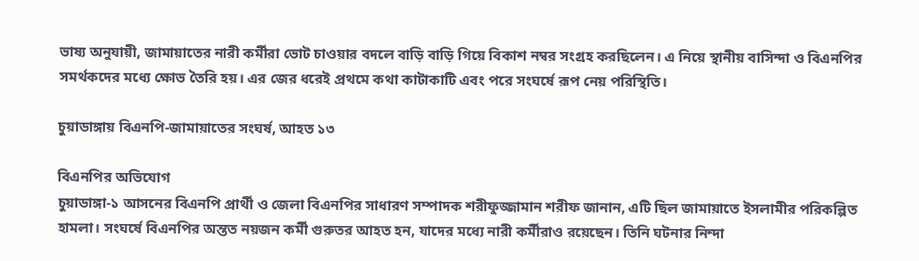ভাষ্য অনুযায়ী, জামায়াতের নারী কর্মীরা ভোট চাওয়ার বদলে বাড়ি বাড়ি গিয়ে বিকাশ নম্বর সংগ্রহ করছিলেন। এ নিয়ে স্থানীয় বাসিন্দা ও বিএনপির সমর্থকদের মধ্যে ক্ষোভ তৈরি হয়। এর জের ধরেই প্রথমে কথা কাটাকাটি এবং পরে সংঘর্ষে রূপ নেয় পরিস্থিতি।

চুয়াডাঙ্গায় বিএনপি-জামায়াতের সংঘর্ষ, আহত ১৩

বিএনপির অভিযোগ
চুয়াডাঙ্গা-১ আসনের বিএনপি প্রার্থী ও জেলা বিএনপির সাধারণ সম্পাদক শরীফুজ্জামান শরীফ জানান, এটি ছিল জামায়াতে ইসলামীর পরিকল্পিত হামলা। সংঘর্ষে বিএনপির অন্তত নয়জন কর্মী গুরুতর আহত হন, যাদের মধ্যে নারী কর্মীরাও রয়েছেন। তিনি ঘটনার নিন্দা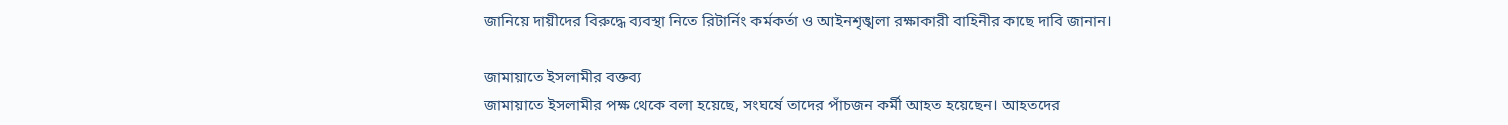জানিয়ে দায়ীদের বিরুদ্ধে ব্যবস্থা নিতে রিটার্নিং কর্মকর্তা ও আইনশৃঙ্খলা রক্ষাকারী বাহিনীর কাছে দাবি জানান।

জামায়াতে ইসলামীর বক্তব্য
জামায়াতে ইসলামীর পক্ষ থেকে বলা হয়েছে, সংঘর্ষে তাদের পাঁচজন কর্মী আহত হয়েছেন। আহতদের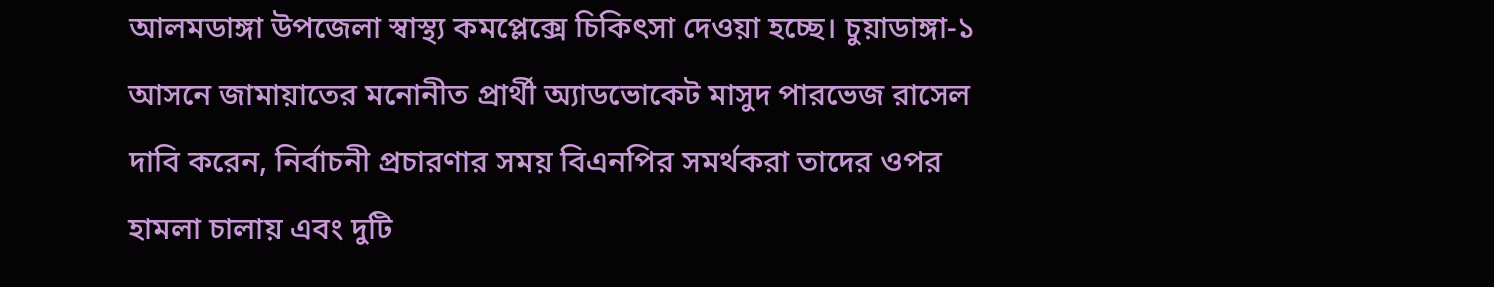আলমডাঙ্গা উপজেলা স্বাস্থ্য কমপ্লেক্সে চিকিৎসা দেওয়া হচ্ছে। চুয়াডাঙ্গা-১ আসনে জামায়াতের মনোনীত প্রার্থী অ্যাডভোকেট মাসুদ পারভেজ রাসেল দাবি করেন, নির্বাচনী প্রচারণার সময় বিএনপির সমর্থকরা তাদের ওপর হামলা চালায় এবং দুটি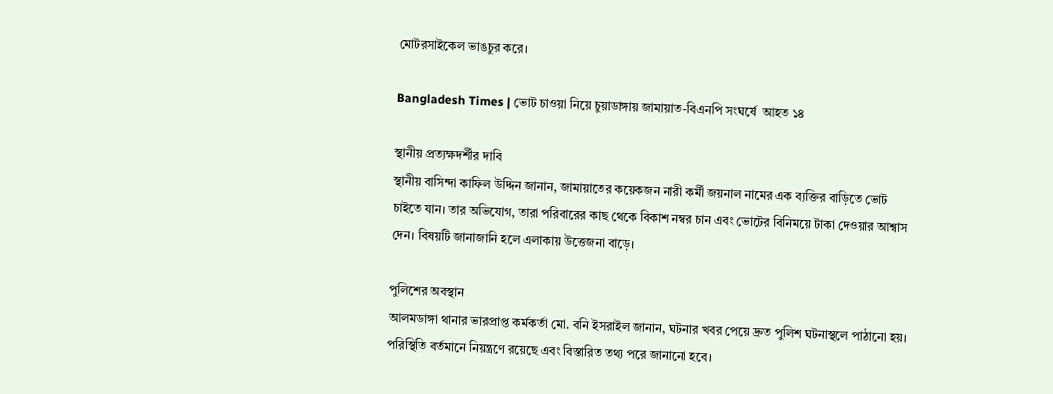মোটরসাইকেল ভাঙচুর করে।

Bangladesh Times | ভোট চাওয়া নিয়ে চুয়াডাঙ্গায় জামায়াত-বিএনপি সংঘর্ষে  আহত ১৪

স্থানীয় প্রত্যক্ষদর্শীর দাবি
স্থানীয় বাসিন্দা কাফিল উদ্দিন জানান, জামায়াতের কয়েকজন নারী কর্মী জয়নাল নামের এক ব্যক্তির বাড়িতে ভোট চাইতে যান। তার অভিযোগ, তারা পরিবারের কাছ থেকে বিকাশ নম্বর চান এবং ভোটের বিনিময়ে টাকা দেওয়ার আশ্বাস দেন। বিষয়টি জানাজানি হলে এলাকায় উত্তেজনা বাড়ে।

পুলিশের অবস্থান
আলমডাঙ্গা থানার ভারপ্রাপ্ত কর্মকর্তা মো. বনি ইসরাইল জানান, ঘটনার খবর পেয়ে দ্রুত পুলিশ ঘটনাস্থলে পাঠানো হয়। পরিস্থিতি বর্তমানে নিয়ন্ত্রণে রয়েছে এবং বিস্তারিত তথ্য পরে জানানো হবে।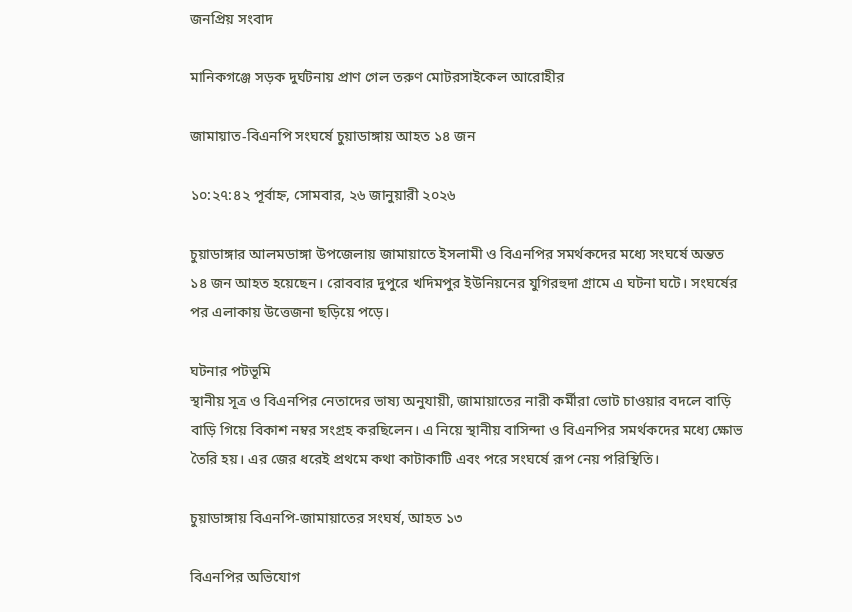জনপ্রিয় সংবাদ

মানিকগঞ্জে সড়ক দুর্ঘটনায় প্রাণ গেল তরুণ মোটরসাইকেল আরোহীর

জামায়াত-বিএনপি সংঘর্ষে চুয়াডাঙ্গায় আহত ১৪ জন

১০:২৭:৪২ পূর্বাহ্ন, সোমবার, ২৬ জানুয়ারী ২০২৬

চুয়াডাঙ্গার আলমডাঙ্গা উপজেলায় জামায়াতে ইসলামী ও বিএনপির সমর্থকদের মধ্যে সংঘর্ষে অন্তত ১৪ জন আহত হয়েছেন। রোববার দুপুরে খদিমপুর ইউনিয়নের যুগিরহুদা গ্রামে এ ঘটনা ঘটে। সংঘর্ষের পর এলাকায় উত্তেজনা ছড়িয়ে পড়ে।

ঘটনার পটভূমি
স্থানীয় সূত্র ও বিএনপির নেতাদের ভাষ্য অনুযায়ী, জামায়াতের নারী কর্মীরা ভোট চাওয়ার বদলে বাড়ি বাড়ি গিয়ে বিকাশ নম্বর সংগ্রহ করছিলেন। এ নিয়ে স্থানীয় বাসিন্দা ও বিএনপির সমর্থকদের মধ্যে ক্ষোভ তৈরি হয়। এর জের ধরেই প্রথমে কথা কাটাকাটি এবং পরে সংঘর্ষে রূপ নেয় পরিস্থিতি।

চুয়াডাঙ্গায় বিএনপি-জামায়াতের সংঘর্ষ, আহত ১৩

বিএনপির অভিযোগ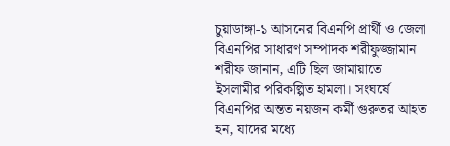চুয়াডাঙ্গা-১ আসনের বিএনপি প্রার্থী ও জেলা বিএনপির সাধারণ সম্পাদক শরীফুজ্জামান শরীফ জানান, এটি ছিল জামায়াতে ইসলামীর পরিকল্পিত হামলা। সংঘর্ষে বিএনপির অন্তত নয়জন কর্মী গুরুতর আহত হন, যাদের মধ্যে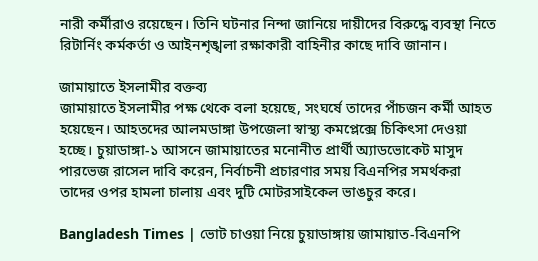নারী কর্মীরাও রয়েছেন। তিনি ঘটনার নিন্দা জানিয়ে দায়ীদের বিরুদ্ধে ব্যবস্থা নিতে রিটার্নিং কর্মকর্তা ও আইনশৃঙ্খলা রক্ষাকারী বাহিনীর কাছে দাবি জানান।

জামায়াতে ইসলামীর বক্তব্য
জামায়াতে ইসলামীর পক্ষ থেকে বলা হয়েছে, সংঘর্ষে তাদের পাঁচজন কর্মী আহত হয়েছেন। আহতদের আলমডাঙ্গা উপজেলা স্বাস্থ্য কমপ্লেক্সে চিকিৎসা দেওয়া হচ্ছে। চুয়াডাঙ্গা-১ আসনে জামায়াতের মনোনীত প্রার্থী অ্যাডভোকেট মাসুদ পারভেজ রাসেল দাবি করেন, নির্বাচনী প্রচারণার সময় বিএনপির সমর্থকরা তাদের ওপর হামলা চালায় এবং দুটি মোটরসাইকেল ভাঙচুর করে।

Bangladesh Times | ভোট চাওয়া নিয়ে চুয়াডাঙ্গায় জামায়াত-বিএনপি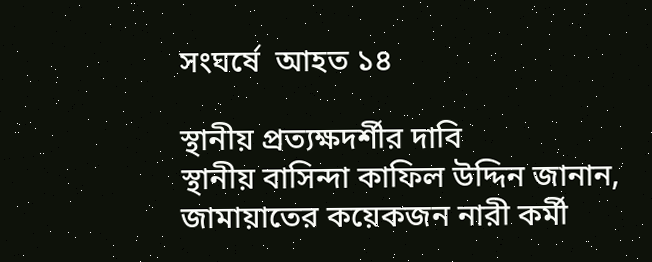সংঘর্ষে  আহত ১৪

স্থানীয় প্রত্যক্ষদর্শীর দাবি
স্থানীয় বাসিন্দা কাফিল উদ্দিন জানান, জামায়াতের কয়েকজন নারী কর্মী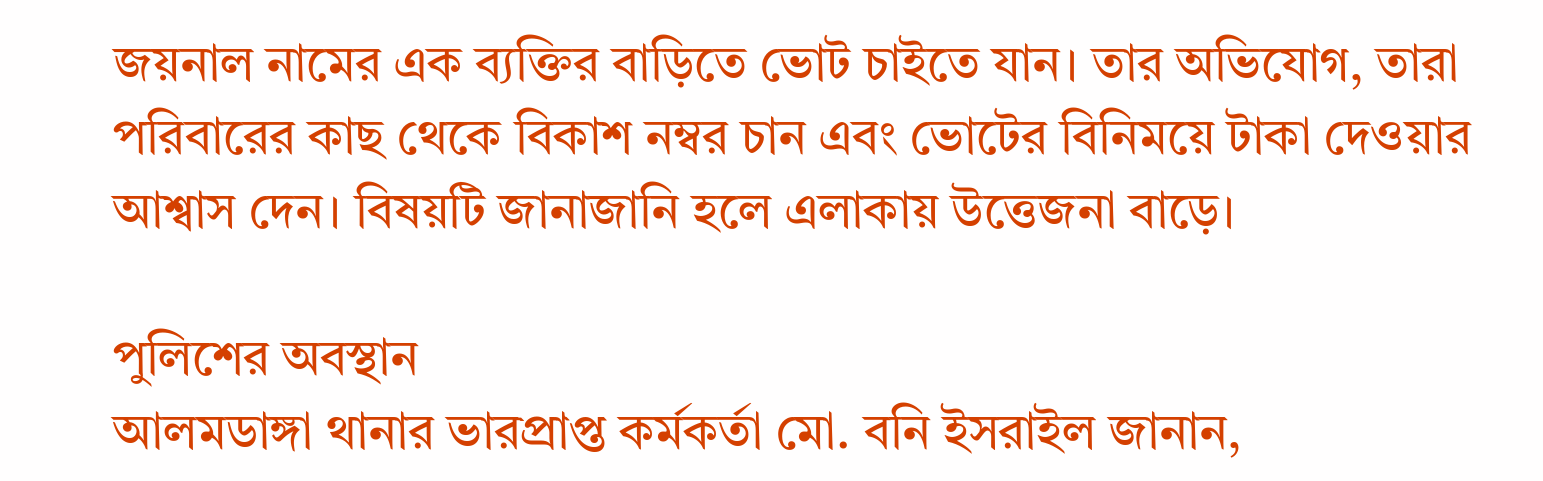জয়নাল নামের এক ব্যক্তির বাড়িতে ভোট চাইতে যান। তার অভিযোগ, তারা পরিবারের কাছ থেকে বিকাশ নম্বর চান এবং ভোটের বিনিময়ে টাকা দেওয়ার আশ্বাস দেন। বিষয়টি জানাজানি হলে এলাকায় উত্তেজনা বাড়ে।

পুলিশের অবস্থান
আলমডাঙ্গা থানার ভারপ্রাপ্ত কর্মকর্তা মো. বনি ইসরাইল জানান,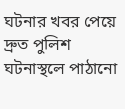ঘটনার খবর পেয়ে দ্রুত পুলিশ ঘটনাস্থলে পাঠানো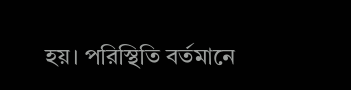হয়। পরিস্থিতি বর্তমানে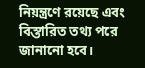নিয়ন্ত্রণে রয়েছে এবং বিস্তারিত তথ্য পরে জানানো হবে।